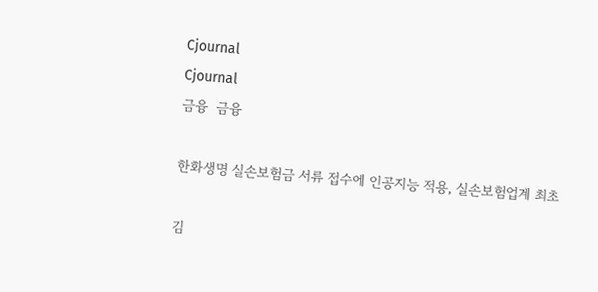Cjournal
Cjournal
금융  금융

한화생명 실손보험금 서류 접수에 인공지능 적용, 실손보험업계 최초

김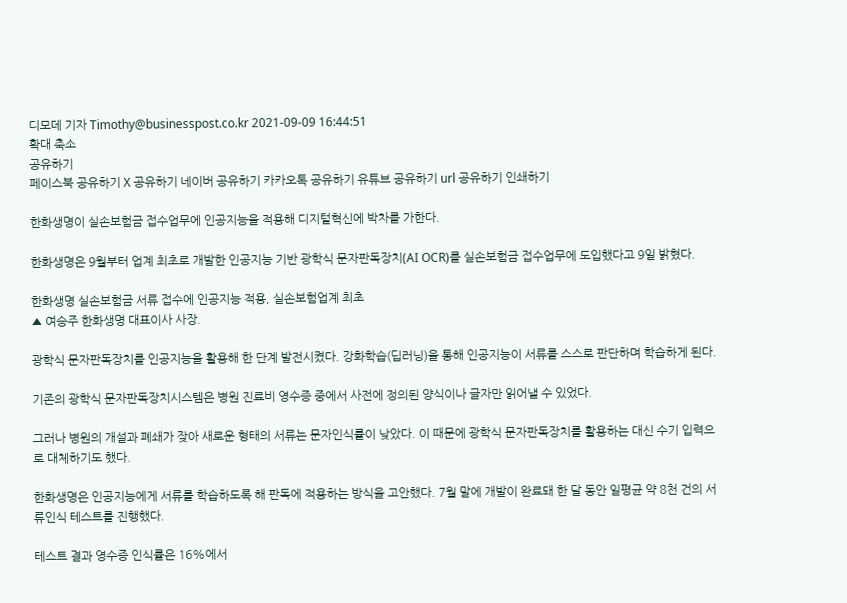디모데 기자 Timothy@businesspost.co.kr 2021-09-09 16:44:51
확대 축소
공유하기
페이스북 공유하기 X 공유하기 네이버 공유하기 카카오톡 공유하기 유튜브 공유하기 url 공유하기 인쇄하기

한화생명이 실손보험금 접수업무에 인공지능을 적용해 디지털혁신에 박차를 가한다.

한화생명은 9월부터 업계 최초로 개발한 인공지능 기반 광학식 문자판독장치(AI OCR)를 실손보험금 접수업무에 도입했다고 9일 밝혔다.

한화생명 실손보험금 서류 접수에 인공지능 적용, 실손보험업계 최초
▲ 여승주 한화생명 대표이사 사장.

광학식 문자판독장치를 인공지능을 활용해 한 단계 발전시켰다. 강화학습(딥러닝)을 통해 인공지능이 서류를 스스로 판단하며 학습하게 된다.

기존의 광학식 문자판독장치시스템은 병원 진료비 영수증 중에서 사전에 정의된 양식이나 글자만 읽어낼 수 있었다.

그러나 병원의 개설과 폐쇄가 잦아 새로운 형태의 서류는 문자인식률이 낮았다. 이 때문에 광학식 문자판독장치를 활용하는 대신 수기 입력으로 대체하기도 했다.

한화생명은 인공지능에게 서류를 학습하도록 해 판독에 적용하는 방식을 고안했다. 7월 말에 개발이 완료돼 한 달 동안 일평균 약 8천 건의 서류인식 테스트를 진행했다.

테스트 결과 영수증 인식률은 16%에서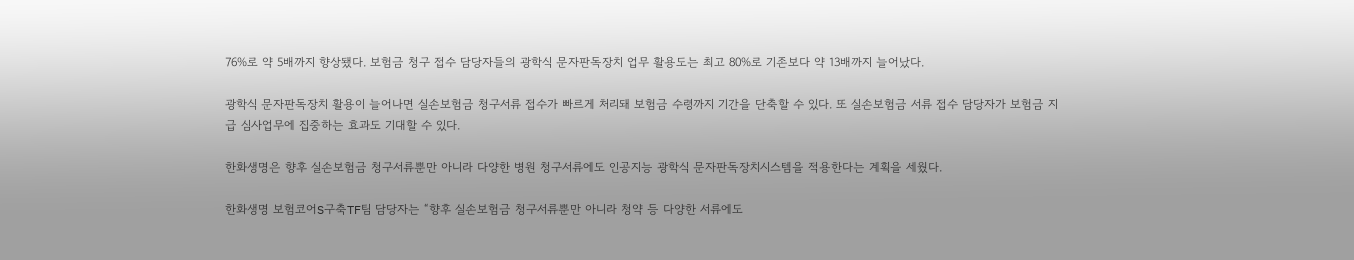76%로 약 5배까지 향상됐다. 보험금 청구 접수 담당자들의 광학식 문자판독장치 업무 활용도는 최고 80%로 기존보다 약 13배까지 늘어났다.

광학식 문자판독장치 활용이 늘어나면 실손보험금 청구서류 접수가 빠르게 처리돼 보험금 수령까지 기간을 단축할 수 있다. 또 실손보험금 서류 접수 담당자가 보험금 지급 심사업무에 집중하는 효과도 기대할 수 있다.

한화생명은 향후 실손보험금 청구서류뿐만 아니라 다양한 병원 청구서류에도 인공지능 광학식 문자판독장치시스템을 적용한다는 계획을 세웠다.

한화생명 보험코어S구축TF팀 담당자는 “향후 실손보험금 청구서류뿐만 아니라 청약 등 다양한 서류에도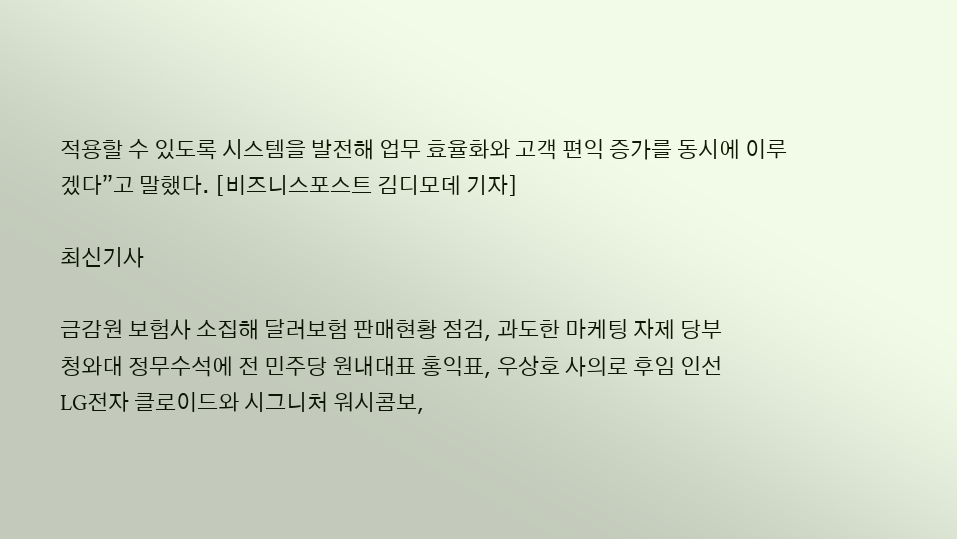적용할 수 있도록 시스템을 발전해 업무 효율화와 고객 편익 증가를 동시에 이루겠다”고 말했다. [비즈니스포스트 김디모데 기자]

최신기사

금감원 보험사 소집해 달러보험 판매현황 점검, 과도한 마케팅 자제 당부
청와대 정무수석에 전 민주당 원내대표 홍익표, 우상호 사의로 후임 인선
LG전자 클로이드와 시그니처 워시콤보,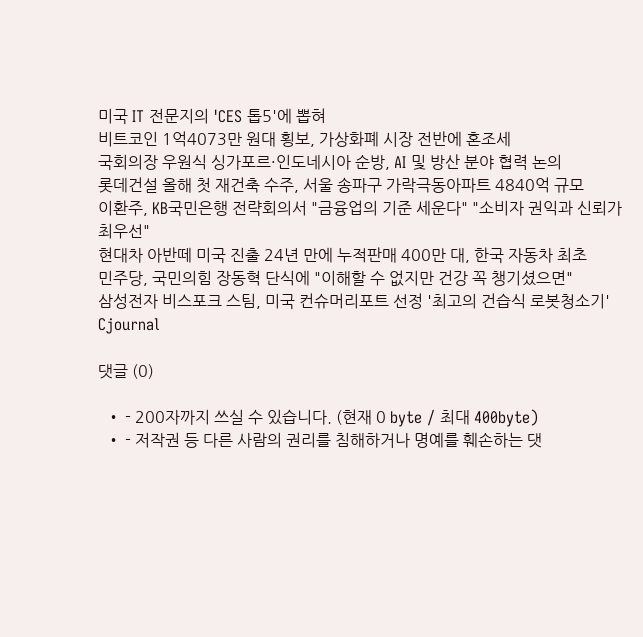미국 IT 전문지의 'CES 톱5'에 뽑혀
비트코인 1억4073만 원대 횡보, 가상화폐 시장 전반에 혼조세
국회의장 우원식 싱가포르·인도네시아 순방, AI 및 방산 분야 협력 논의
롯데건설 올해 첫 재건축 수주, 서울 송파구 가락극동아파트 4840억 규모
이환주, KB국민은행 전략회의서 "금융업의 기준 세운다" "소비자 권익과 신뢰가 최우선"
현대차 아반떼 미국 진출 24년 만에 누적판매 400만 대, 한국 자동차 최초
민주당, 국민의힘 장동혁 단식에 "이해할 수 없지만 건강 꼭 챙기셨으면"
삼성전자 비스포크 스팀, 미국 컨슈머리포트 선정 '최고의 건습식 로봇청소기'
Cjournal

댓글 (0)

  • - 200자까지 쓰실 수 있습니다. (현재 0 byte / 최대 400byte)
  • - 저작권 등 다른 사람의 권리를 침해하거나 명예를 훼손하는 댓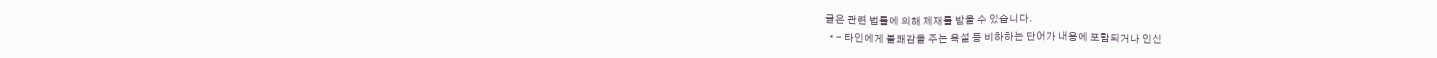글은 관련 법률에 의해 제재를 받을 수 있습니다.
  • - 타인에게 불쾌감을 주는 욕설 등 비하하는 단어가 내용에 포함되거나 인신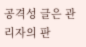공격성 글은 관리자의 판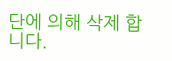단에 의해 삭제 합니다.